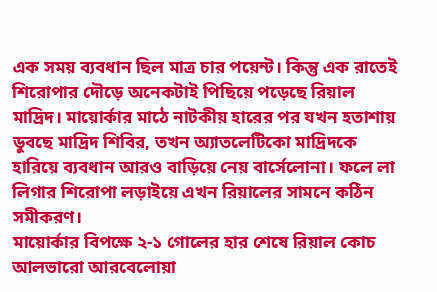এক সময় ব্যবধান ছিল মাত্র চার পয়েন্ট। কিন্তু এক রাতেই শিরোপার দৌড়ে অনেকটাই পিছিয়ে পড়েছে রিয়াল মাদ্রিদ। মায়োর্কার মাঠে নাটকীয় হারের পর যখন হতাশায় ডুবছে মাদ্রিদ শিবির, তখন অ্যাতলেটিকো মাদ্রিদকে হারিয়ে ব্যবধান আরও বাড়িয়ে নেয় বার্সেলোনা। ফলে লা লিগার শিরোপা লড়াইয়ে এখন রিয়ালের সামনে কঠিন সমীকরণ।
মায়োর্কার বিপক্ষে ২-১ গোলের হার শেষে রিয়াল কোচ আলভারো আরবেলোয়া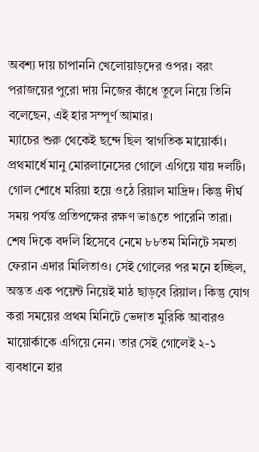অবশ্য দায় চাপাননি খেলোয়াড়দের ওপর। বরং পরাজয়ের পুরো দায় নিজের কাঁধে তুলে নিয়ে তিনি বলেছেন, এই হার সম্পূর্ণ আমার।
ম্যাচের শুরু থেকেই ছন্দে ছিল স্বাগতিক মায়োর্কা। প্রথমার্ধে মানু মোরলানেসের গোলে এগিয়ে যায় দলটি। গোল শোধে মরিয়া হয়ে ওঠে রিয়াল মাদ্রিদ। কিন্তু দীর্ঘ সময় পর্যন্ত প্রতিপক্ষের রক্ষণ ভাঙতে পারেনি তারা।
শেষ দিকে বদলি হিসেবে নেমে ৮৮তম মিনিটে সমতা ফেরান এদার মিলিতাও। সেই গোলের পর মনে হচ্ছিল, অন্তত এক পয়েন্ট নিয়েই মাঠ ছাড়বে রিয়াল। কিন্তু যোগ করা সময়ের প্রথম মিনিটে ভেদাত মুরিকি আবারও মায়োর্কাকে এগিয়ে নেন। তার সেই গোলেই ২-১ ব্যবধানে হার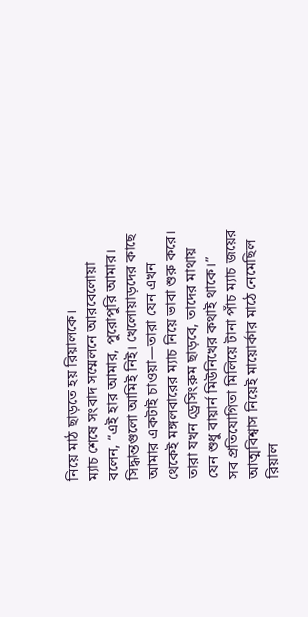নিয়ে মাঠ ছাড়তে হয় রিয়ালকে।
ম্যাচ শেষে সংবাদ সম্মেলনে আরবেলোয়া বলেন, “এই হার আমার, পুরোপুরি আমার। সিদ্ধান্তগুলো আমিই নিই। খেলোয়াড়দের কাছে আমার একটাই চাওয়া—তারা যেন এখন থেকেই মঙ্গলবারের ম্যাচ নিয়ে ভাবা শুরু করে। তারা যখন ড্রেসিংরুম ছাড়বে, তাদের মাথায় যেন শুধু বায়ার্ন মিউনিখের কথাই থাকে।”
সব প্রতিযোগিতা মিলিয়ে টানা পাঁচ ম্যাচ জয়ের আত্মবিশ্বাস নিয়েই মায়োর্কার মাঠে নেমেছিল রিয়াল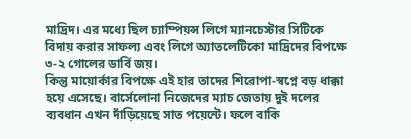মাদ্রিদ। এর মধ্যে ছিল চ্যাম্পিয়ন্স লিগে ম্যানচেস্টার সিটিকে বিদায় করার সাফল্য এবং লিগে অ্যাতলেটিকো মাদ্রিদের বিপক্ষে ৩-২ গোলের ডার্বি জয়।
কিন্তু মায়োর্কার বিপক্ষে এই হার তাদের শিরোপা-স্বপ্নে বড় ধাক্কা হয়ে এসেছে। বার্সেলোনা নিজেদের ম্যাচ জেতায় দুই দলের ব্যবধান এখন দাঁড়িয়েছে সাত পয়েন্টে। ফলে বাকি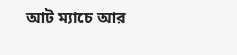আট ম্যাচে আর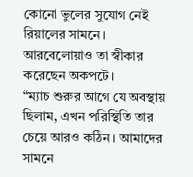কোনো ভুলের সুযোগ নেই রিয়ালের সামনে।
আরবেলোয়াও তা স্বীকার করেছেন অকপটে।
“ম্যাচ শুরুর আগে যে অবস্থায় ছিলাম, এখন পরিস্থিতি তার চেয়ে আরও কঠিন। আমাদের সামনে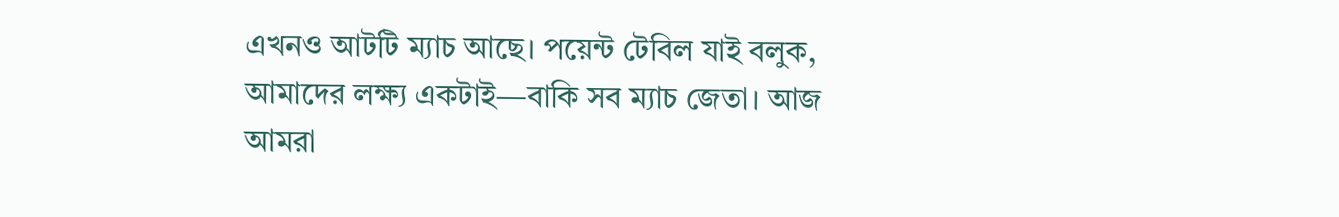এখনও আটটি ম্যাচ আছে। পয়েন্ট টেবিল যাই বলুক, আমাদের লক্ষ্য একটাই—বাকি সব ম্যাচ জেতা। আজ আমরা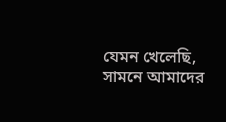যেমন খেলেছি, সামনে আমাদের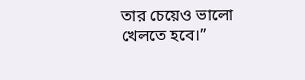তার চেয়েও ভালো খেলতে হবে।”